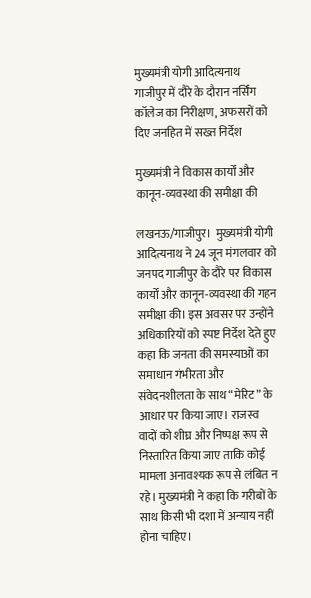मुख्यमंत्री योगी आदित्यनाथ गाजीपुर में दौरे के दौरान नर्सिंग कॉलेज का निरीक्षण, अफसरों को दिए जनहित में सख्त निर्देश

मुख्यमंत्री ने विकास कार्यों और कानून-व्यवस्था की समीक्षा की

लखनऊ/गाजीपुर।  मुख्यमंत्री योगी आदित्यनाथ ने 24 जून मंगलवार को जनपद गाजीपुर के दौरे पर विकास कार्यों और कानून-व्यवस्था की गहन समीक्षा की। इस अवसर पर उन्होंने अधिकारियों को स्पष्ट निर्देश देते हुए कहा कि जनता की समस्याओं का समाधान गंभीरता और संवेदनशीलता के साथ “मेरिट” के आधार पर किया जाए। राजस्व वादों को शीघ्र और निष्पक्ष रूप से निस्तारित किया जाए ताकि कोई मामला अनावश्यक रूप से लंबित न रहे। मुख्यमंत्री ने कहा कि गरीबों के साथ किसी भी दशा में अन्याय नहीं होना चाहिए।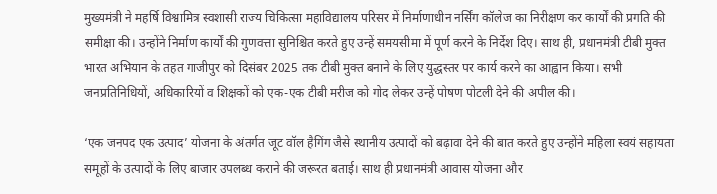मुख्यमंत्री ने महर्षि विश्वामित्र स्वशासी राज्य चिकित्सा महाविद्यालय परिसर में निर्माणाधीन नर्सिंग कॉलेज का निरीक्षण कर कार्यों की प्रगति की समीक्षा की। उन्होंने निर्माण कार्यों की गुणवत्ता सुनिश्चित करते हुए उन्हें समयसीमा में पूर्ण करने के निर्देश दिए। साथ ही, प्रधानमंत्री टीबी मुक्त भारत अभियान के तहत गाजीपुर को दिसंबर 2025 तक टीबी मुक्त बनाने के लिए युद्धस्तर पर कार्य करने का आह्वान किया। सभी जनप्रतिनिधियों, अधिकारियों व शिक्षकों को एक-एक टीबी मरीज को गोद लेकर उन्हें पोषण पोटली देने की अपील की।

‘एक जनपद एक उत्पाद’ योजना के अंतर्गत जूट वॉल हैगिंग जैसे स्थानीय उत्पादों को बढ़ावा देने की बात करते हुए उन्होंने महिला स्वयं सहायता समूहों के उत्पादों के लिए बाजार उपलब्ध कराने की जरूरत बताई। साथ ही प्रधानमंत्री आवास योजना और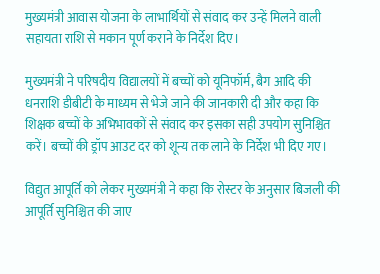मुख्यमंत्री आवास योजना के लाभार्थियों से संवाद कर उन्हें मिलने वाली सहायता राशि से मकान पूर्ण कराने के निर्देश दिए।

मुख्यमंत्री ने परिषदीय विद्यालयों में बच्चों को यूनिफॉर्म, बैग आदि की धनराशि डीबीटी के माध्यम से भेजे जाने की जानकारी दी और कहा कि शिक्षक बच्चों के अभिभावकों से संवाद कर इसका सही उपयोग सुनिश्चित करें। बच्चों की ड्रॉप आउट दर को शून्य तक लाने के निर्देश भी दिए गए।

विद्युत आपूर्ति को लेकर मुख्यमंत्री ने कहा कि रोस्टर के अनुसार बिजली की आपूर्ति सुनिश्चित की जाए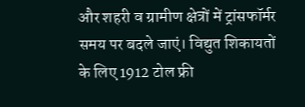और शहरी व ग्रामीण क्षेत्रों में ट्रांसफॉर्मर समय पर बदले जाएं। विद्युत शिकायतों के लिए 1912 टोल फ्री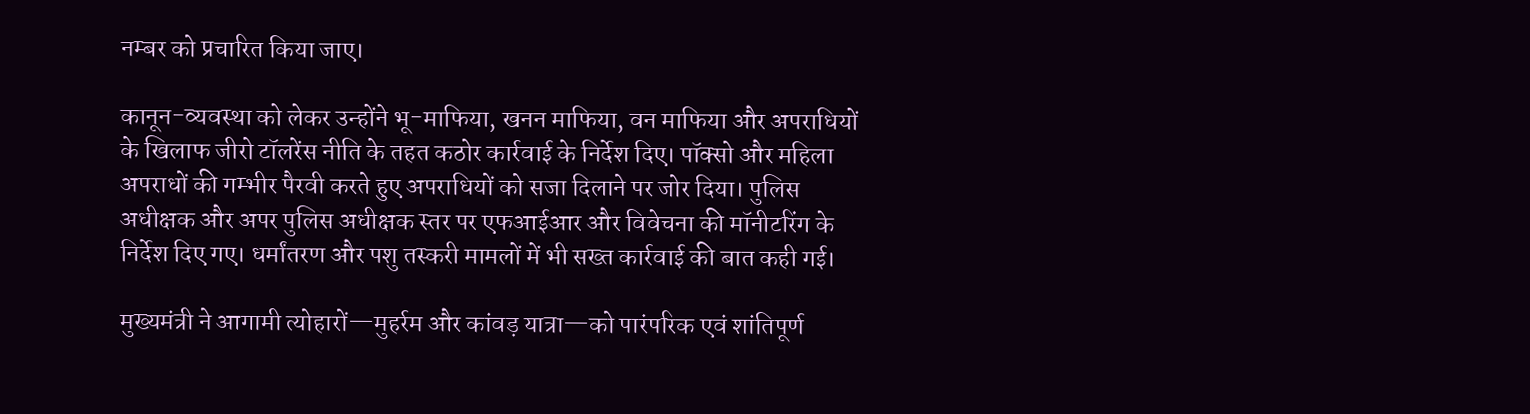नम्बर को प्रचारित किया जाए।

कानून-व्यवस्था को लेकर उन्होंने भू-माफिया, खनन माफिया, वन माफिया और अपराधियों के खिलाफ जीरो टॉलरेंस नीति के तहत कठोर कार्रवाई के निर्देश दिए। पॉक्सो और महिला अपराधों की गम्भीर पैरवी करते हुए अपराधियों को सजा दिलाने पर जोर दिया। पुलिस अधीक्षक और अपर पुलिस अधीक्षक स्तर पर एफआईआर और विवेचना की मॉनीटरिंग के निर्देश दिए गए। धर्मांतरण और पशु तस्करी मामलों में भी सख्त कार्रवाई की बात कही गई।

मुख्यमंत्री ने आगामी त्योहारों—मुहर्रम और कांवड़ यात्रा—को पारंपरिक एवं शांतिपूर्ण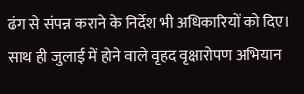ढंग से संपन्न कराने के निर्देश भी अधिकारियों को दिए। साथ ही जुलाई में होने वाले वृहद वृक्षारोपण अभियान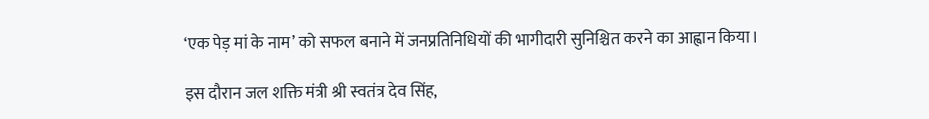‘एक पेड़ मां के नाम’ को सफल बनाने में जनप्रतिनिधियों की भागीदारी सुनिश्चित करने का आह्वान किया।

इस दौरान जल शक्ति मंत्री श्री स्वतंत्र देव सिंह,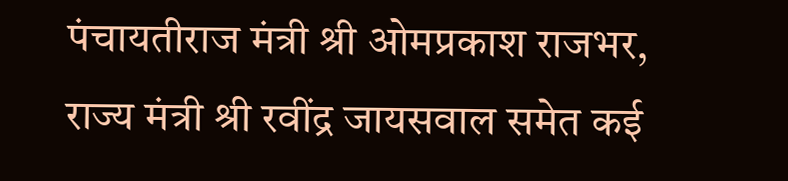पंचायतीराज मंत्री श्री ओमप्रकाश राजभर, राज्य मंत्री श्री रवींद्र जायसवाल समेत कई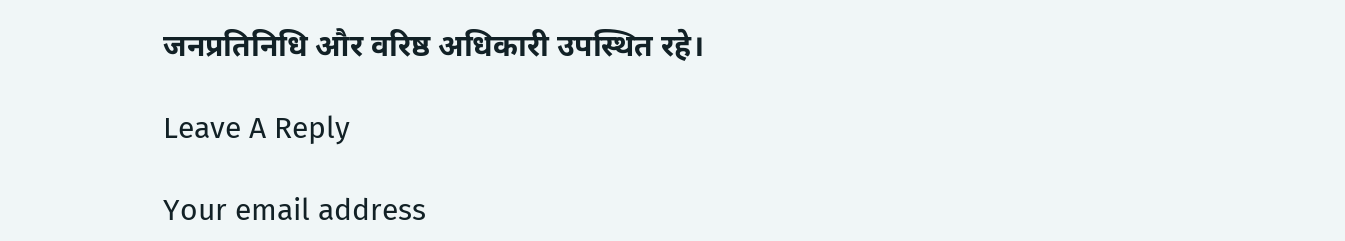जनप्रतिनिधि और वरिष्ठ अधिकारी उपस्थित रहे।

Leave A Reply

Your email address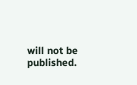will not be published.